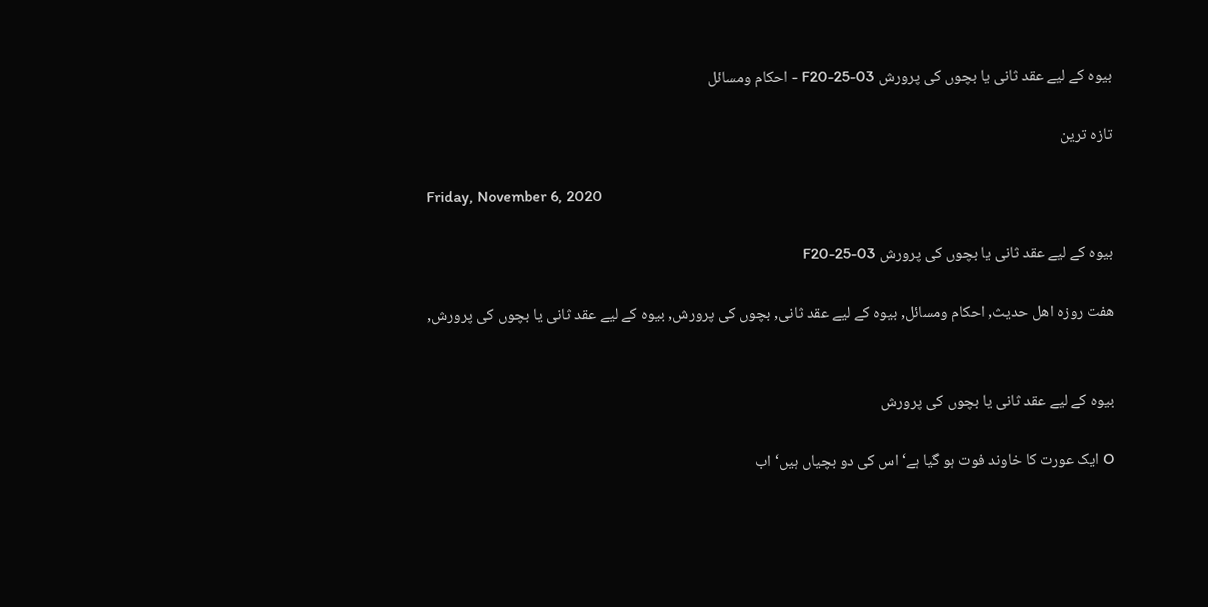بیوہ کے لیے عقد ثانی یا بچوں کی پرورش F20-25-03 - احکام ومسائل

تازہ ترین

Friday, November 6, 2020

بیوہ کے لیے عقد ثانی یا بچوں کی پرورش F20-25-03

ھفت روزہ اھل حدیث, احکام ومسائل, بیوہ کے لیے عقد ثانی, بچوں کی پرورش, بیوہ کے لیے عقد ثانی یا بچوں کی پرورش,


بیوہ کے لیے عقد ثانی یا بچوں کی پرورش

O ایک عورت کا خاوند فوت ہو گیا ہے‘ اس کی دو بچیاں ہیں‘ اب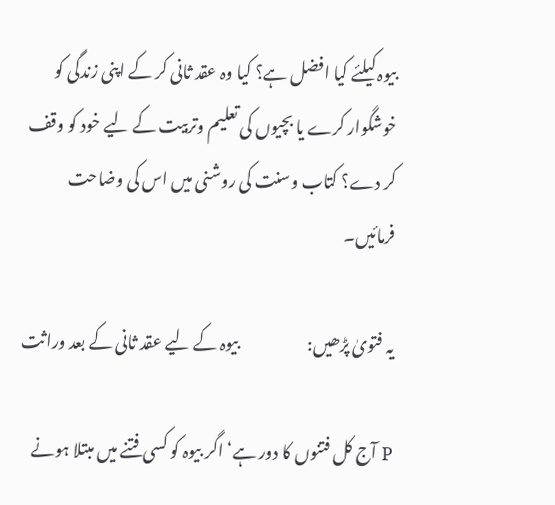بیوہ کیلئے کیا افضل ہے؟ کیا وہ عقد ثانی کر کے اپنی زندگی کو خوشگوار کرے یا بچیوں کی تعلیم وتربیت کے لیے خود کو وقف کر دے؟ کتاب وسنت کی روشنی میں اس کی وضاحت فرمائیں۔

یہ فتویٰ پڑھیں:                     بیوہ کے لیے عقد ثانی کے بعد وراثت

P آج کل فتنوں کا دور ہے‘ اگر بیوہ کو کسی فتنے میں مبتلا ہونے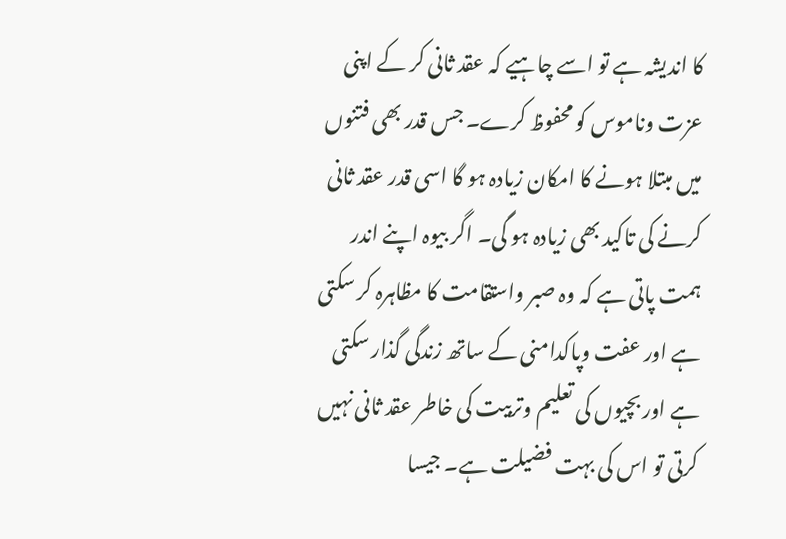کا اندیشہ ہے تو اسے چاہیے کہ عقد ثانی کر کے اپنی عزت وناموس کو محفوظ کرے۔ جس قدر بھی فتنوں میں مبتلا ہونے کا امکان زیادہ ہو گا اسی قدر عقد ثانی کرنے کی تاکید بھی زیادہ ہو گی۔ اگر بیوہ اپنے اندر ہمت پاتی ہے کہ وہ صبر واستقامت کا مظاہرہ کر سکتی ہے اور عفت وپاکدامنی کے ساتھ زندگی گذار سکتی ہے اور بچیوں کی تعلیم وتربیت کی خاطر عقد ثانی نہیں کرتی تو اس کی بہت فضیلت ہے۔ جیسا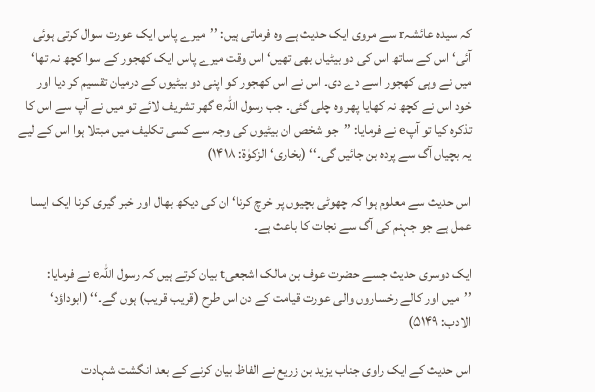کہ سیدہ عائشہr سے مروی ایک حدیث ہے وہ فرماتی ہیں: ’’میرے پاس ایک عورت سوال کرتی ہوئی آئی‘ اس کے ساتھ اس کی دو بیٹیاں بھی تھیں‘ اس وقت میرے پاس ایک کھجور کے سوا کچھ نہ تھا‘ میں نے وہی کھجور اسے دے دی۔ اس نے اس کھجور کو اپنی دو بیٹیوں کے درمیان تقسیم کر دیا اور خود اس نے کچھ نہ کھایا پھر وہ چلی گئی۔ جب رسول اللہe گھر تشریف لائے تو میں نے آپ سے اس کا تذکرہ کیا تو آپe نے فرمایا: ’’جو شخص ان بیٹیوں کی وجہ سے کسی تکلیف میں مبتلا ہوا اس کے لیے یہ بچیاں آگ سے پردہ بن جائیں گی۔‘‘ (بخاری‘ الزکوٰۃ: ۱۴۱۸)

اس حدیث سے معلوم ہوا کہ چھوٹی بچیوں پر خرچ کرنا‘ ان کی دیکھ بھال اور خبر گیری کرنا ایک ایسا عمل ہے جو جہنم کی آگ سے نجات کا باعث ہے۔

ایک دوسری حدیث جسے حضرت عوف بن مالک اشجعیt بیان کرتے ہیں کہ رسول اللہe نے فرمایا: ’’میں اور کالے رخساروں والی عورت قیامت کے دن اس طرح (قریب قریب) ہوں گے۔‘‘ (ابوداؤد‘ الادب: ۵۱۴۹)

اس حدیث کے ایک راوی جناب یزید بن زریع نے الفاظ بیان کرنے کے بعد انگشت شہادت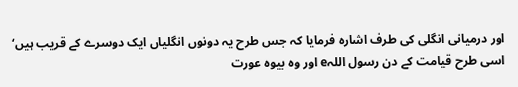اور درمیانی انگلی کی طرف اشارہ فرمایا کہ جس طرح یہ دونوں انگلیاں ایک دوسرے کے قریب ہیں‘ اسی طرح قیامت کے دن رسول اللہe اور وہ بیوہ عورت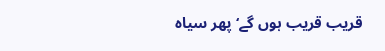قریب قریب ہوں گے‘ پھر سیاہ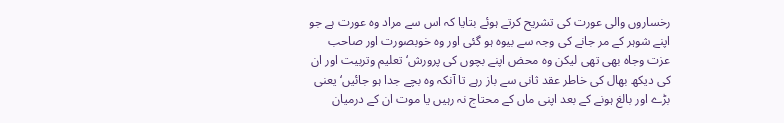رخساروں والی عورت کی تشریح کرتے ہوئے بتایا کہ اس سے مراد وہ عورت ہے جو اپنے شوہر کے مر جانے کی وجہ سے بیوہ ہو گئی اور وہ خوبصورت اور صاحب عزت وجاہ بھی تھی لیکن وہ محض اپنے بچوں کی پرورش‘ تعلیم وتربیت اور ان کی دیکھ بھال کی خاطر عقد ثانی سے باز رہے تا آنکہ وہ بچے جدا ہو جائیں‘ یعنی بڑے اور بالغ ہونے کے بعد اپنی ماں کے محتاج نہ رہیں یا موت ان کے درمیان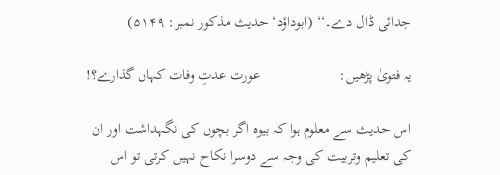جدائی ڈال دے۔‘‘ (ابوداؤد‘ حدیث مذکور نمبر: ۵۱۴۹)

یہ فتویٰ پڑھیں:                     عورت عدتِ وفات کہاں گذارے؟!

اس حدیث سے معلوم ہوا کہ بیوہ اگر بچوں کی نگہداشت اور ان کی تعلیم وتربیت کی وجہ سے دوسرا نکاح نہیں کرتی تو اس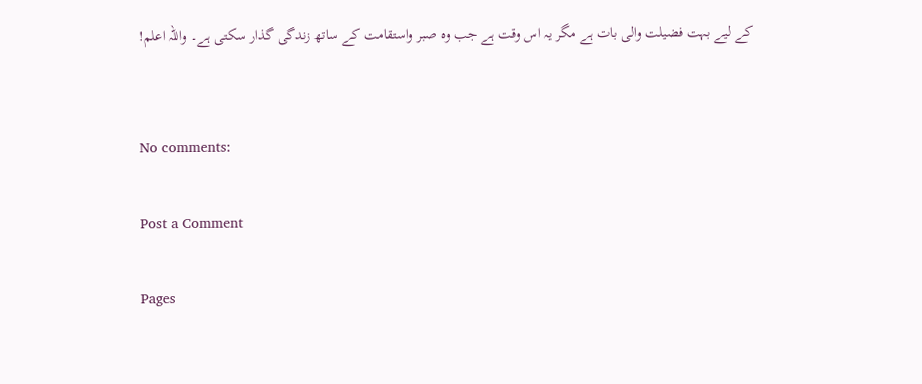کے لیے بہت فضیلت والی بات ہے مگر یہ اس وقت ہے جب وہ صبر واستقامت کے ساتھ زندگی گذار سکتی ہے۔ واللہ اعلم!


No comments:

Post a Comment

Pages